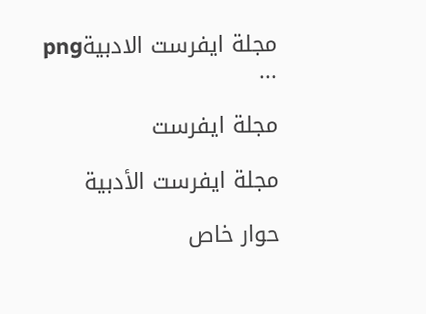مجلة ايفرست الادبيةpng
...

مجلة ايفرست

مجلة ايفرست الأدبية

حوار خاص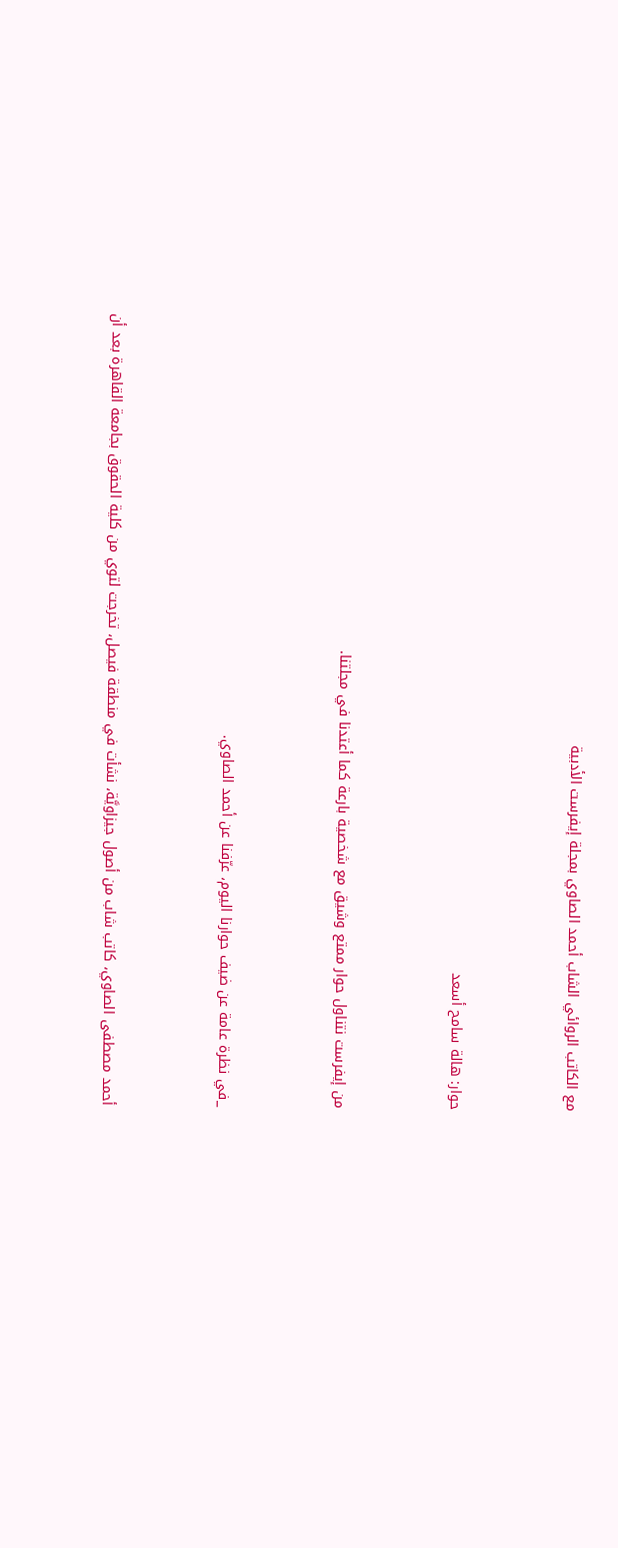مع الكاتب الروائي الشاب أحمد الصاوي بمجلة إيفرست الأدبية



حوار: هالة سامح أسعد



من إيفرست نتناول حوار ممتع وشيق مع شخصية بارعة كما أعتدنا في مجلتنا.



_في نظرة عامة عن ضيف حوارنا اليوم، عرّفنا عن أحمد الصاوي.



أحمد مصطفى الصاوي، كاتب شاب من أصول جيزاويَّة، نشأت في منطقة فيصل، تخرجت لتوي من كلية الحقوق بجامعة القاهرة بعد أن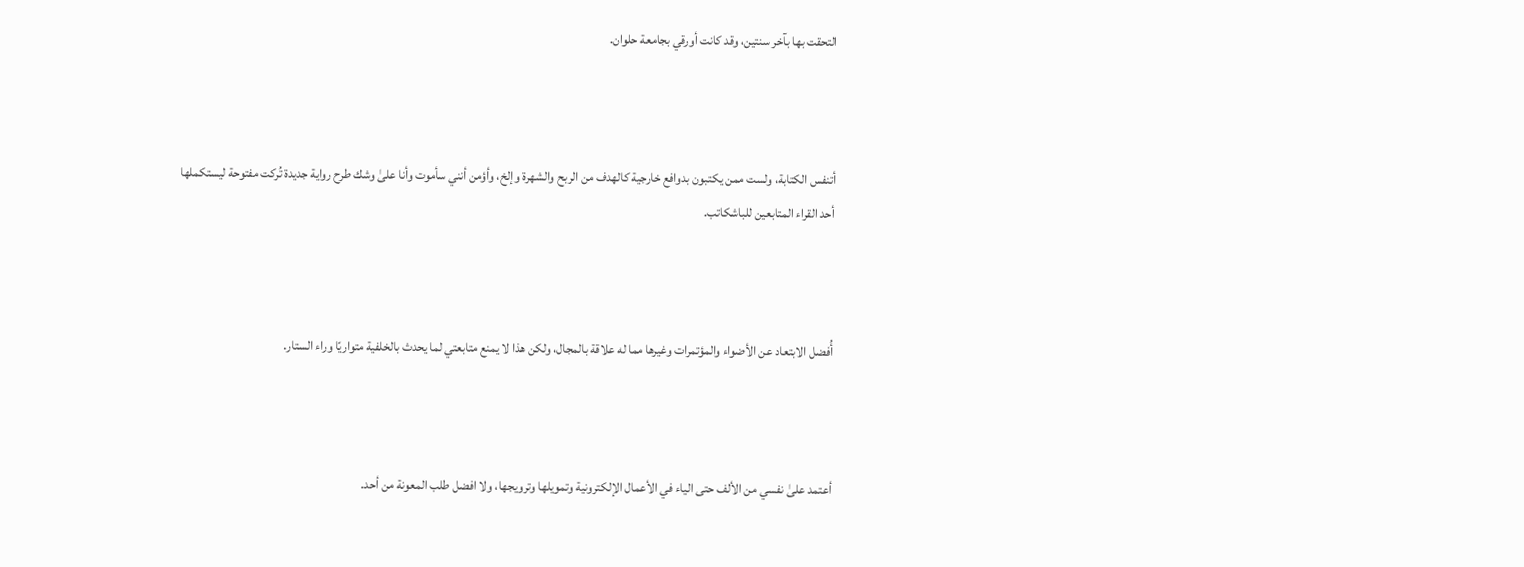التحقت بها بآخر سنتين، وقد كانت أورقي بجامعة حلوان.



أتنفس الكتابة، ولست ممن يكتبون بدوافع خارجية كالهدف من الربح والشهرة وإلخ، وأؤمن أنني سأموت وأنا علىٰ وشك طرح رواية جديدة تُركت مفتوحة ليستكملها أحد القراء المتابعين للباشكاتب.



أُفضل الابتعاد عن الأضواء والمؤتمرات وغيرها مما له علاقة بالمجال، ولكن هذا لا يمنع متابعتي لما يحدث بالخلفية متواريًا وراء الستار.



أعتمد علىٰ نفسي من الألف حتى الياء في الأعمال الإلكترونية وتمويلها وترويجها، ولا افضل طلب المعونة من أحد.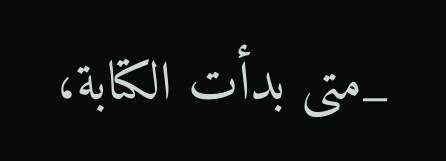_متى بدأت الكتابة،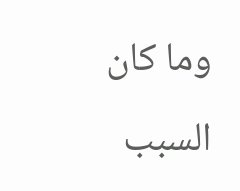وما كان السبب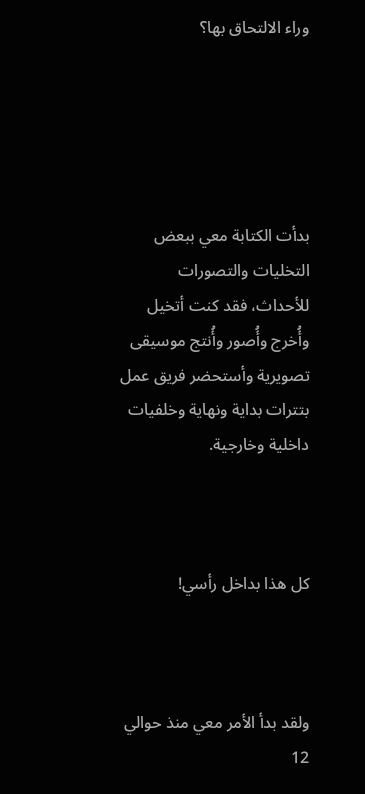وراء الالتحاق بها؟





بدأت الكتابة معي ببعض التخليات والتصورات للأحداث، فقد كنت أتخيل وأُخرج وأُصور وأُنتج موسيقى تصويرية وأستحضر فريق عمل بتترات بداية ونهاية وخلفيات داخلية وخارجية.



كل هذا بداخل رأسي!



ولقد بدأ الأمر معي منذ حوالي 12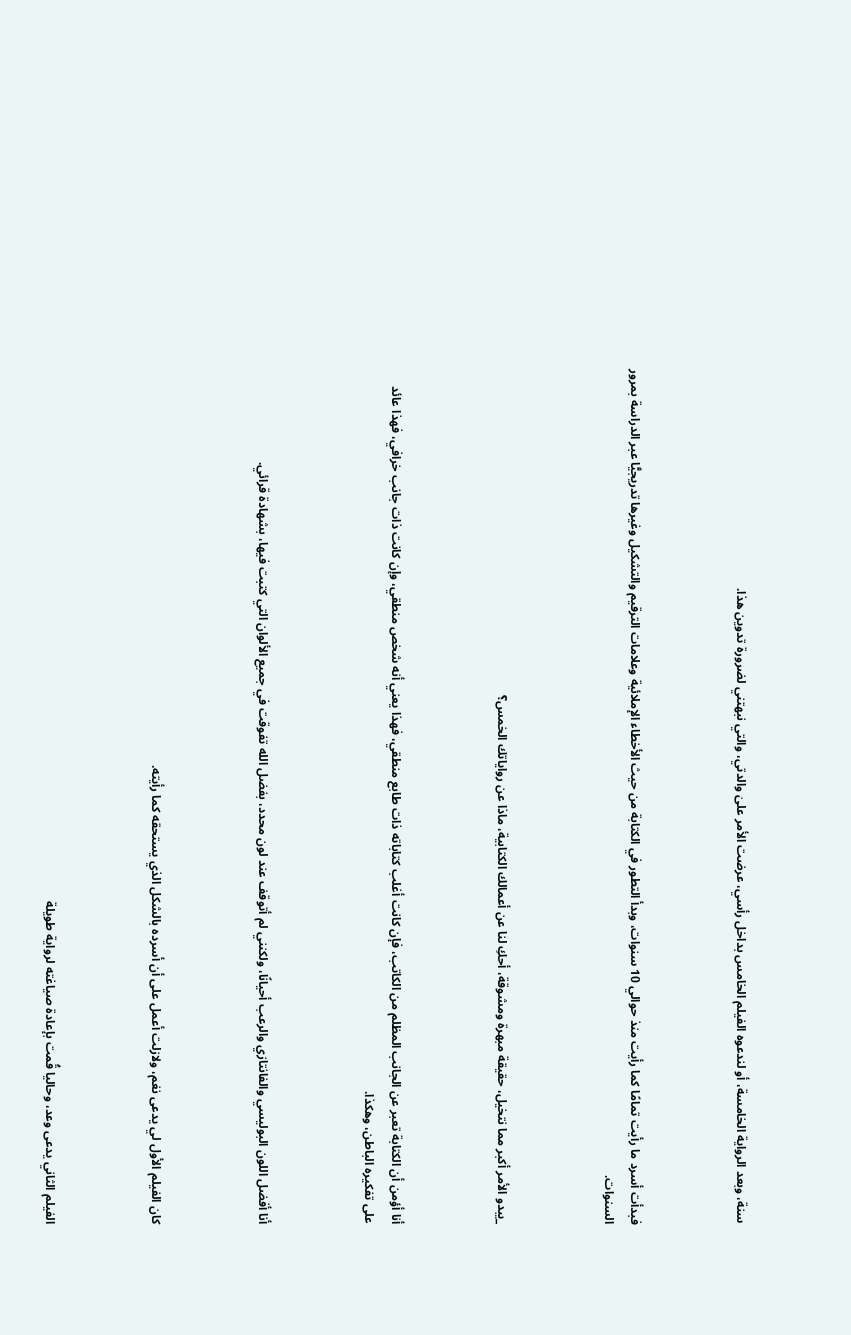سنة، وبعد الرواية الخامسة، أو لندعوه الفيلم الخامس بداخل رأسي، عرضت الأمر علىٰ والدتي، والتي نبهتني لضرورة تدوين هذا.



فبدأت أسرد ما رأيت تمامًا كما رأيت منذ حوالي 10 سنوات، وبدأ التطور في الكتابة من حيث الأخطاء الإملائية وعلامات الترقيم والتشكيل وغيرها تدريجيًّا عبر الدراسة بمرور السنوات.



_يبدو الأمر أكبر مما نتخيل، حقيقة مبهرة ومشوقة، أحكِ لنا عن أعمالك الكتابية، ماذا عن رواياتك الخمس؟



أنا أؤمن أن الكتابة تعبر عن الجانب المظلم من الكاتب، فإن كانت أغلب كتاباته ذات طابع منطقي، فهذا يعني أنه شخص منطقي، وإن كانت ذات جانب خرافي، فهذا عائد على تفكيره الباطن، وهكذا.



أنا أفضل اللون البوليسي والفانتازي والرعب أحيانًا، ولكنني لم أتوقف عند لون محدد، بفضل الله تفوقت في جميع الألوان التي كتبت فيها، بشهادة قرائي.



كان الفيلم الأول لي يدعى نغم، ولازلت أعمل على أن أسرده بالشكل الذي يستحقه كما رأيته.



الفيلم الثاني يدعى وعد، وحاليا قُمت بإعادة صياغته لرواية طويلة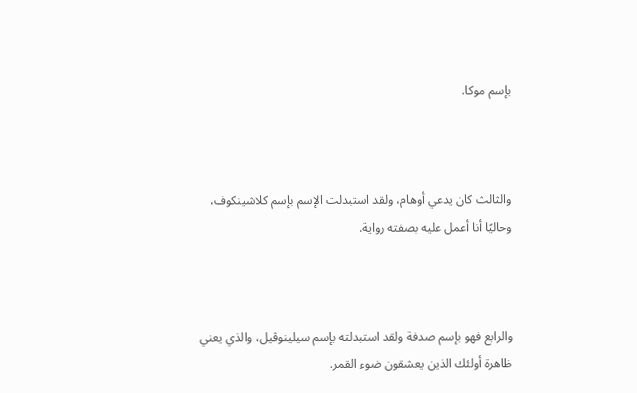بإسم موكا.



والثالث كان يدعي أوهام، ولقد استبدلت الإسم بإسم كلاشينكوف، وحاليًا أنا أعمل عليه بصفته رواية.



والرابع فهو بإسم صدفة ولقد استبدلته بإسم سيلينوڤيل، والذي يعني ظاهرة أولئك الذين يعشقون ضوء القمر.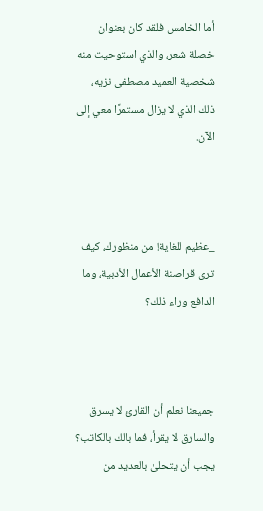أما الخامس فلقد كان بعنوان خصلة شعر، والذي استوحيت منه شخصية العميد مصطفى نزيه، ذلك الذي لا يزال مستمرًا معي إلى الآن.



_عظيم للغاية! من منظورك، كيف ترى قراصنة الأعمال الأدبية، وما الدافع وراء ذلك؟



جميعنا نعلم أن القارئ لا يسرق والسارق لا يقرأ، فما بالك بالكاتب؟ يجب أن يتحلىٰ بالعديد من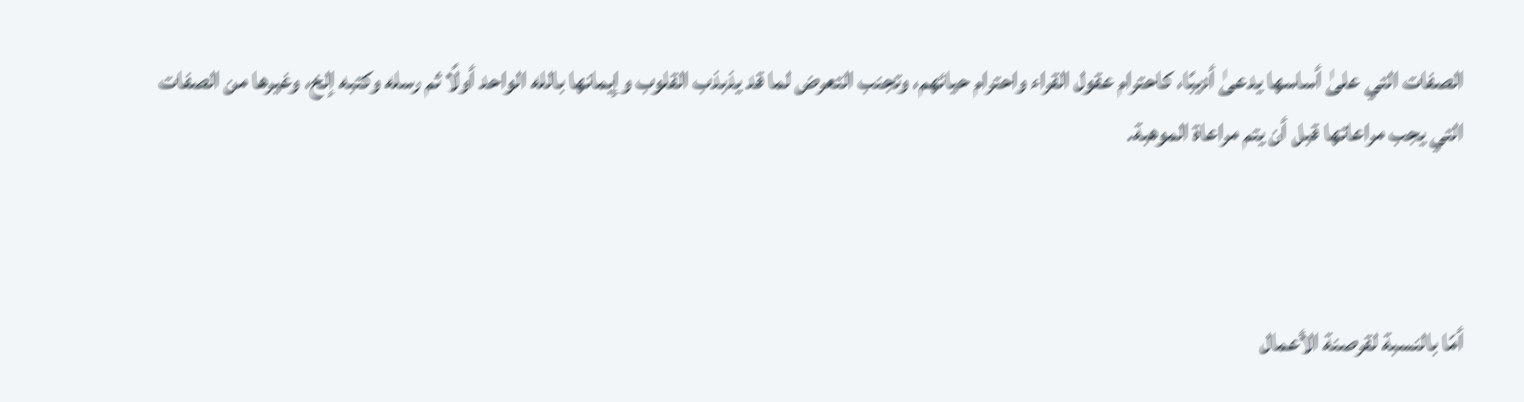الصفات التي علىٰ أساسها يدعىٰ أديبًا، كاحترام عقول القراء واحترام حيائهم، وتجنب التعرض لما قد يذبذب القلوب وإيمانها بالله الواحد أولًا ثم رسله وكتبه إلخ، وغيرها من الصفات التي يجب مراعاتها قبل أن يتم مراعاة الموهبة.



أمّا بالنسبة لقرصنة الأعمال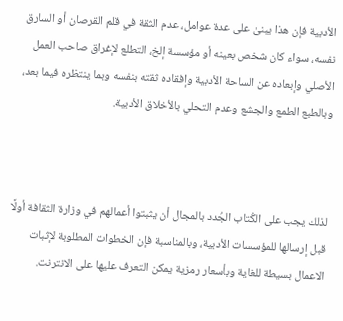الأدبية فإن هذا يبنىٰ على عدة عوامل، عدم الثقة في قلم القرصان أو السارق نفسه، سواء كان شخص بعينه أو مؤسسة إلخ، التطلع لإغراق صاحب العمل الأصلي وإبعاده عن الساحة الأدبية وإفقاده ثقته بنفسه وبما ينتظره فيما بعد، وبالطبع الطمع والجشع وعدم التحلي بالأخلاق الأدبية.



لذلك يجب على الكُتاب الجُدد بالمجال أن يثبتوا أعمالهم في وزارة الثقافة أولًا قبل إرسالها للمؤسسات الأدبية، وبالمناسبة فإن الخطوات المطلوبة لإثبات الاعمال بسيطة للغاية وبأسعار رمزية يمكن التعرف عليها على الانترنت.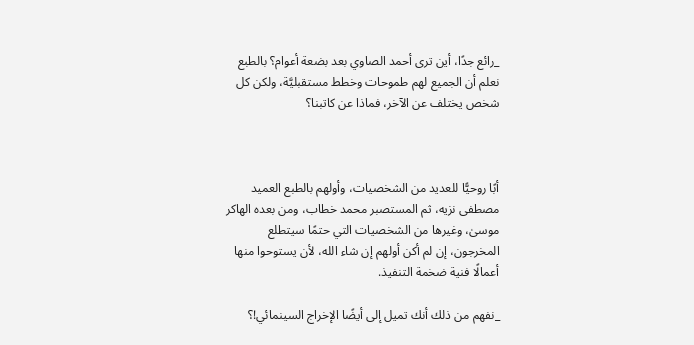_رائع جدًا، أين ترى أحمد الصاوي بعد بضعة أعوام؟ بالطبع نعلم أن الجميع لهم طموحات وخطط مستقبليَّة، ولكن كل شخص يختلف عن الآخر، فماذا عن كاتبنا؟



أبًا روحيًّا للعديد من الشخصيات، وأولهم بالطبع العميد مصطفى نزيه، ثم المستصبر محمد خطاب، ومن بعده الهاكر موسىٰ، وغيرها من الشخصيات التي حتمًا سيتطلع المخرجون، إن لم أكن أولهم إن شاء الله، لأن يستوحوا منها أعمالًا فنية ضخمة التنفيذ.

_نفهم من ذلك أنك تميل إلى أيضًا الإخراج السينمائي!؟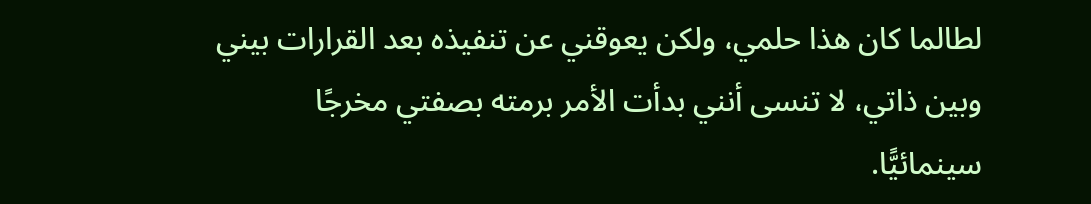لطالما كان هذا حلمي، ولكن يعوقني عن تنفيذه بعد القرارات بيني وبين ذاتي، لا تنسى أنني بدأت الأمر برمته بصفتي مخرجًا سينمائيًّا.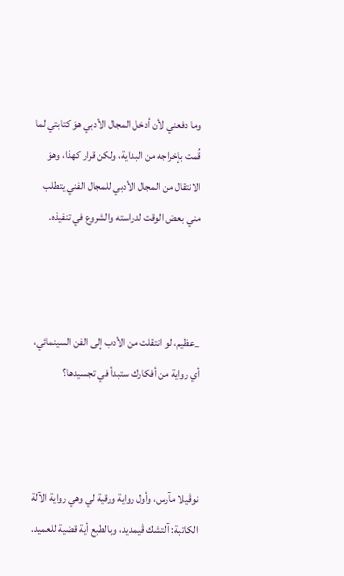وما دفعني لأن أدخل المجال الأدبي هوَ كتابتي لما قُمت بإخراجه من البداية، ولكن قرار كهذا، وهوَ الانتقال من المجال الأدبي للمجال الفني يتطلب مني بعض الوقت لدراسته والشروع في تنفيذه.



_عظيم، لو انتقلت من الأدب إلى الفن السينمائي، أي رواية من أفكارك ستبدأ في تجسيدها؟



نوڤيلا مآرس، وأول رواية ورقية لي وهي رواية الآلة الكاتبة: آلتشك ڤيمديد، وبالطبع أية قضية للعميد.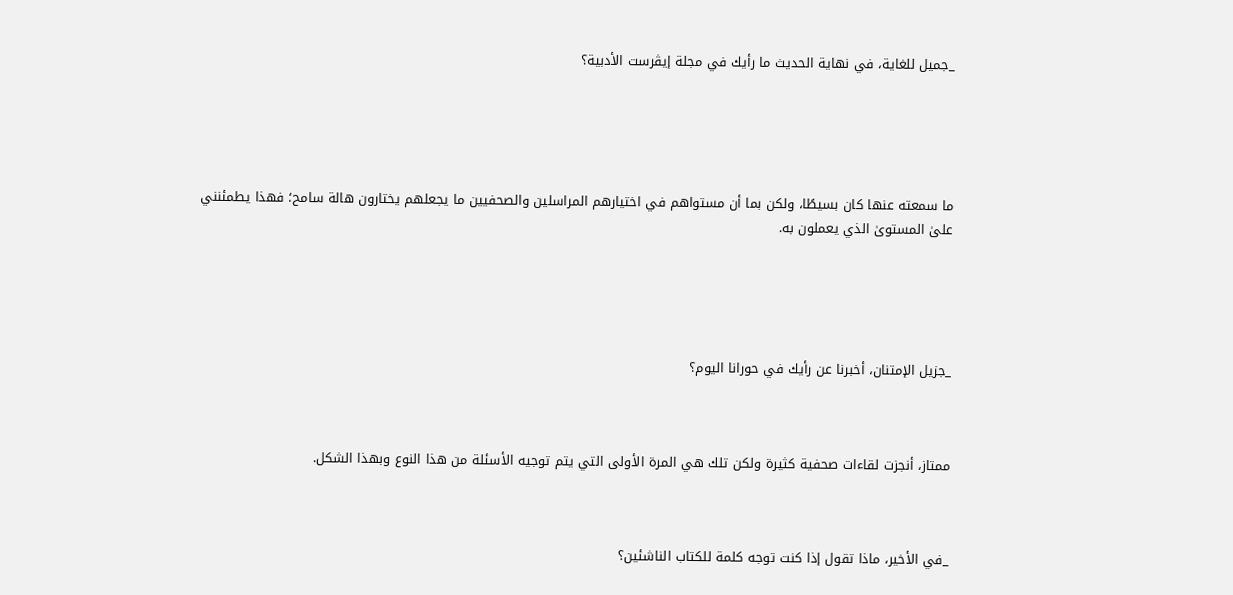_جميل للغاية، في نهاية الحديث ما رأيك في مجلة إيڤرست الأدبية؟





ما سمعته عنها كان بسيطًا، ولكن بما أن مستواهم في اختيارهم المراسلين والصحفيين ما يجعلهم يختارون هالة سامح؛ فهذا يطمئنني علىٰ المستوىٰ الذي يعملون به.





_جزيل الإمتنان، أخبرنا عن رأيك في حورانا اليوم؟



ممتاز، أنجزت لقاءات صحفية كثيرة ولكن تلك هي المرة الأولى التي يتم توجيه الأسئلة من هذا النوع وبهذا الشكل.



_في الأخير، ماذا تقول إذا كنت توجه كلمة للكتاب الناشئين؟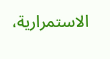الاستمرارية،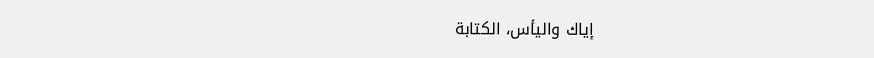إياك واليأس، الكتابة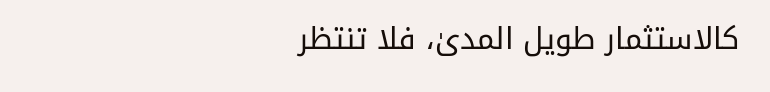كالاستثمار طويل المدىٰ، فلا تنتظر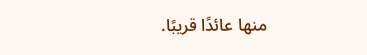منها عائدًا قريبًا.